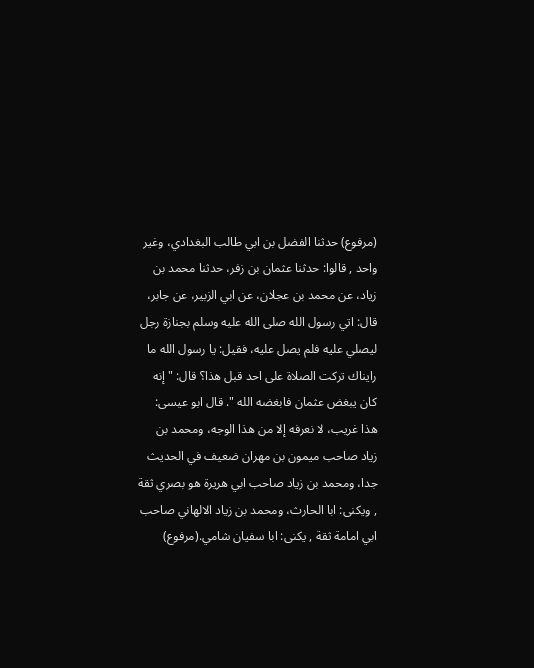(مرفوع) حدثنا الفضل بن ابي طالب البغدادي، وغير واحد , قالوا: حدثنا عثمان بن زفر، حدثنا محمد بن زياد، عن محمد بن عجلان، عن ابي الزبير، عن جابر، قال: اتي رسول الله صلى الله عليه وسلم بجنازة رجل ليصلي عليه فلم يصل عليه، فقيل: يا رسول الله ما رايناك تركت الصلاة على احد قبل هذا؟ قال: " إنه كان يبغض عثمان فابغضه الله ". قال ابو عيسى: هذا غريب، لا نعرفه إلا من هذا الوجه، ومحمد بن زياد صاحب ميمون بن مهران ضعيف في الحديث جدا، ومحمد بن زياد صاحب ابي هريرة هو بصري ثقة , ويكنى: ابا الحارث، ومحمد بن زياد الالهاني صاحب ابي امامة ثقة , يكنى: ابا سفيان شامي.(مرفوع)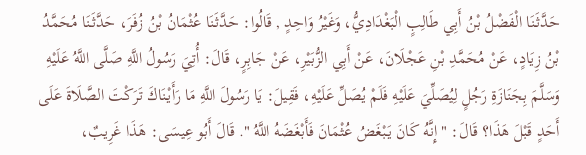حَدَّثَنَا الْفَضْلُ بْنُ أَبِي طَالِبٍ الْبَغْدَادِيُّ، وَغَيْرُ وَاحِدٍ , قَالُوا: حَدَّثَنَا عُثْمَانُ بْنُ زُفَرَ، حَدَّثَنَا مُحَمَّدُ بْنُ زِيَادٍ، عَنْ مُحَمَّدِ بْنِ عَجْلَانَ، عَنْ أَبِي الزُّبَيْرِ، عَنْ جَابِرٍ، قَالَ: أُتِيَ رَسُولُ اللَّهِ صَلَّى اللَّهُ عَلَيْهِ وَسَلَّمَ بِجَنَازَةِ رَجُلٍ لِيُصَلِّيَ عَلَيْهِ فَلَمْ يُصَلِّ عَلَيْهِ، فَقِيلَ: يَا رَسُولَ اللَّهِ مَا رَأَيْنَاكَ تَرَكْتَ الصَّلَاةَ عَلَى أَحَدٍ قَبْلَ هَذَا؟ قَالَ: " إِنَّهُ كَانَ يَبْغَضُ عُثْمَانَ فَأَبْغَضَهُ اللَّهُ ". قَالَ أَبُو عِيسَى: هَذَا غَرِيبٌ،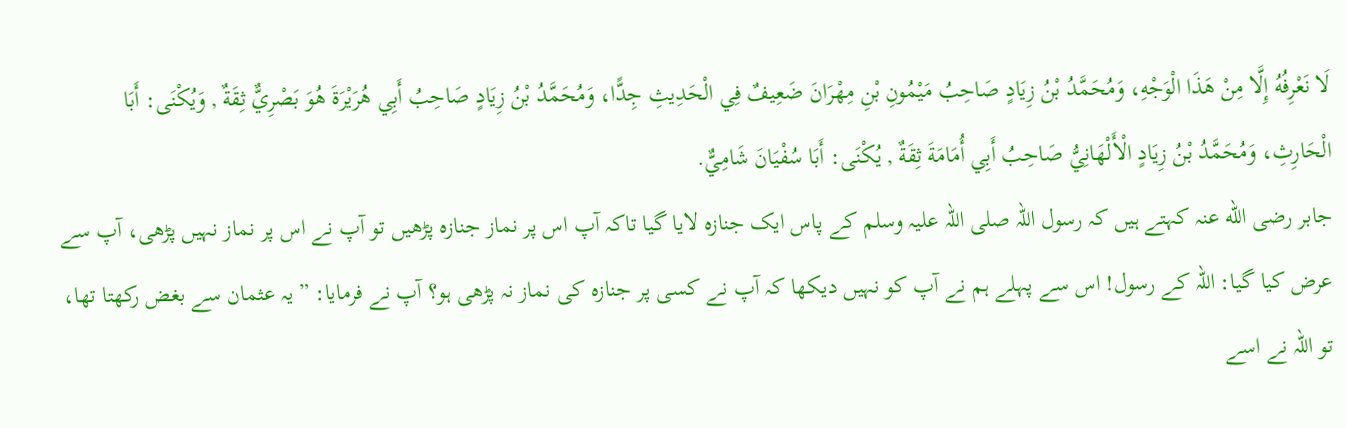لَا نَعْرِفُهُ إِلَّا مِنْ هَذَا الْوَجْهِ، وَمُحَمَّدُ بْنُ زِيَادٍ صَاحِبُ مَيْمُونِ بْنِ مِهْرَانَ ضَعِيفٌ فِي الْحَدِيثِ جِدًّا، وَمُحَمَّدُ بْنُ زِيَادٍ صَاحِبُ أَبِي هُرَيْرَةَ هُوَ بَصْرِيٌّ ثِقَةٌ , وَيُكْنَى: أَبَا الْحَارِثِ، وَمُحَمَّدُ بْنُ زِيَادٍ الْأَلْهَانِيُّ صَاحِبُ أَبِي أُمَامَةَ ثِقَةٌ , يُكْنَى: أَبَا سُفْيَانَ شَامِيٌّ.
جابر رضی الله عنہ کہتے ہیں کہ رسول اللہ صلی اللہ علیہ وسلم کے پاس ایک جنازہ لایا گیا تاکہ آپ اس پر نماز جنازہ پڑھیں تو آپ نے اس پر نماز نہیں پڑھی، آپ سے عرض کیا گیا: اللہ کے رسول! اس سے پہلے ہم نے آپ کو نہیں دیکھا کہ آپ نے کسی پر جنازہ کی نماز نہ پڑھی ہو؟ آپ نے فرمایا: ”یہ عثمان سے بغض رکھتا تھا، تو اللہ نے اسے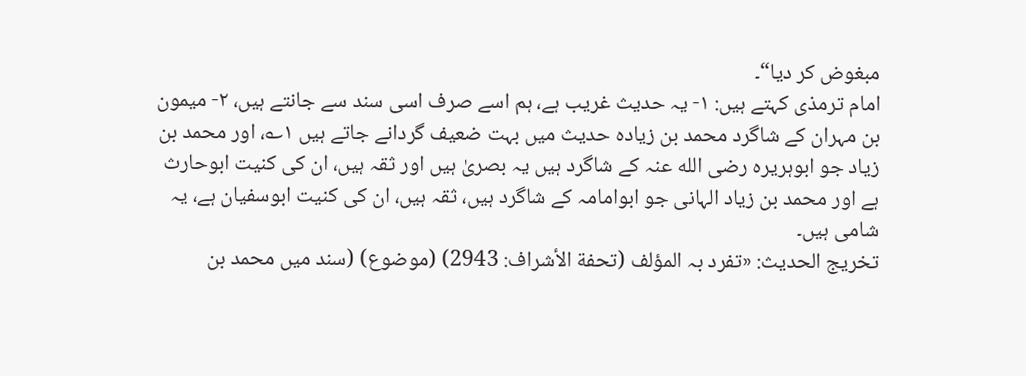مبغوض کر دیا“۔
امام ترمذی کہتے ہیں: ۱- یہ حدیث غریب ہے، ہم اسے صرف اسی سند سے جانتے ہیں، ۲- میمون بن مہران کے شاگرد محمد بن زیادہ حدیث میں بہت ضعیف گردانے جاتے ہیں ۱؎، اور محمد بن زیاد جو ابوہریرہ رضی الله عنہ کے شاگرد ہیں یہ بصریٰ ہیں اور ثقہ ہیں، ان کی کنیت ابوحارث ہے اور محمد بن زیاد الہانی جو ابوامامہ کے شاگرد ہیں، ثقہ ہیں، ان کی کنیت ابوسفیان ہے، یہ شامی ہیں۔
تخریج الحدیث: «تفرد بہ المؤلف (تحفة الأشراف: 2943) (موضوع) (سند میں محمد بن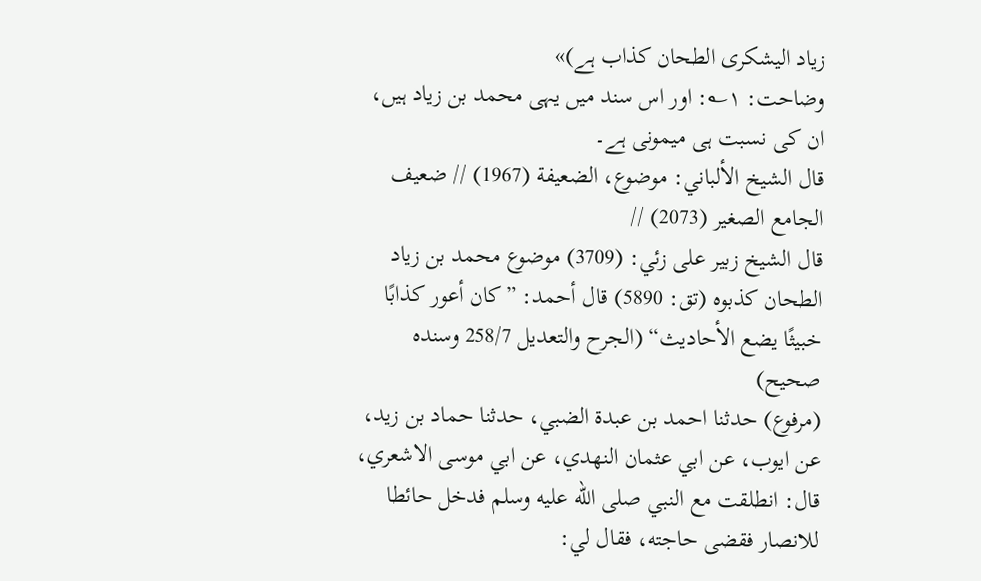زیاد الیشکری الطحان کذاب ہے)»
وضاحت: ۱؎: اور اس سند میں یہی محمد بن زیاد ہیں، ان کی نسبت ہی میمونی ہے۔
قال الشيخ الألباني: موضوع، الضعيفة (1967) // ضعيف الجامع الصغير (2073) //
قال الشيخ زبير على زئي: (3709) موضوع محمد بن زياد الطحان كذبوه (تق: 5890) قال أحمد: ”كان أعور كذابًا خبيثًا يضع الأحاديث“ (الجرح والتعديل 258/7 وسنده صحيح)
(مرفوع) حدثنا احمد بن عبدة الضبي، حدثنا حماد بن زيد، عن ايوب، عن ابي عثمان النهدي، عن ابي موسى الاشعري، قال: انطلقت مع النبي صلى الله عليه وسلم فدخل حائطا للانصار فقضى حاجته، فقال لي: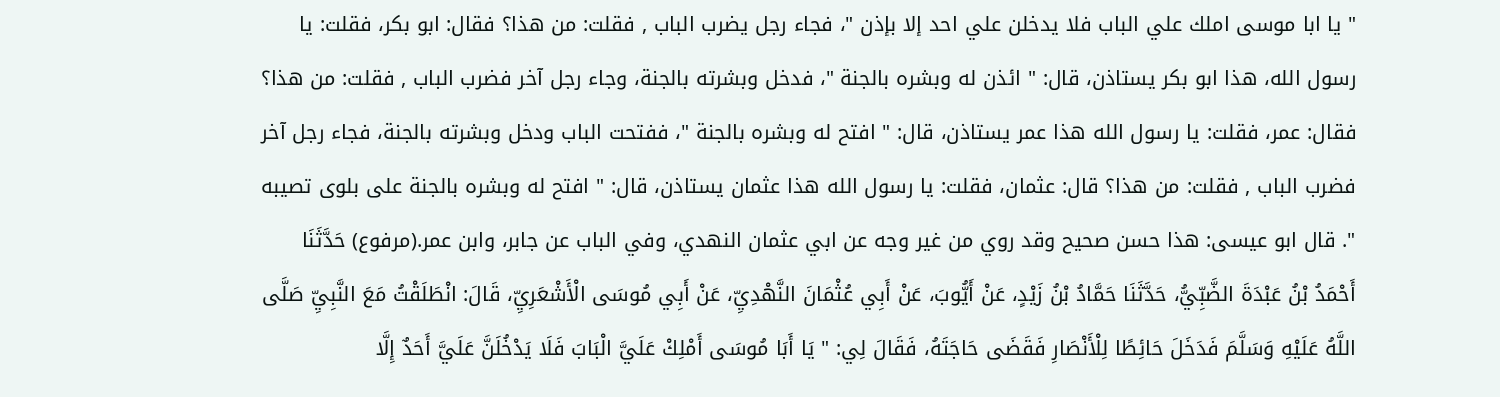" يا ابا موسى املك علي الباب فلا يدخلن علي احد إلا بإذن "، فجاء رجل يضرب الباب , فقلت: من هذا؟ فقال: ابو بكر، فقلت: يا رسول الله، هذا ابو بكر يستاذن، قال: " ائذن له وبشره بالجنة "، فدخل وبشرته بالجنة، وجاء رجل آخر فضرب الباب , فقلت: من هذا؟ فقال: عمر، فقلت: يا رسول الله هذا عمر يستاذن، قال: " افتح له وبشره بالجنة "، ففتحت الباب ودخل وبشرته بالجنة، فجاء رجل آخر فضرب الباب , فقلت: من هذا؟ قال: عثمان، فقلت: يا رسول الله هذا عثمان يستاذن، قال: " افتح له وبشره بالجنة على بلوى تصيبه ". قال ابو عيسى: هذا حسن صحيح وقد روي من غير وجه عن ابي عثمان النهدي، وفي الباب عن جابر، وابن عمر.(مرفوع) حَدَّثَنَا أَحْمَدُ بْنُ عَبْدَةَ الضَّبِّيُّ، حَدَّثَنَا حَمَّادُ بْنُ زَيْدٍ، عَنْ أَيُّوبَ، عَنْ أَبِي عُثْمَانَ النَّهْدِيِّ، عَنْ أَبِي مُوسَى الْأَشْعَرِيِّ، قَالَ: انْطَلَقْتُ مَعَ النَّبِيِّ صَلَّى اللَّهُ عَلَيْهِ وَسَلَّمَ فَدَخَلَ حَائِطًا لِلْأَنْصَارِ فَقَضَى حَاجَتَهُ، فَقَالَ لِي: " يَا أَبَا مُوسَى أَمْلِكْ عَلَيَّ الْبَابَ فَلَا يَدْخُلَنَّ عَلَيَّ أَحَدٌ إِلَّا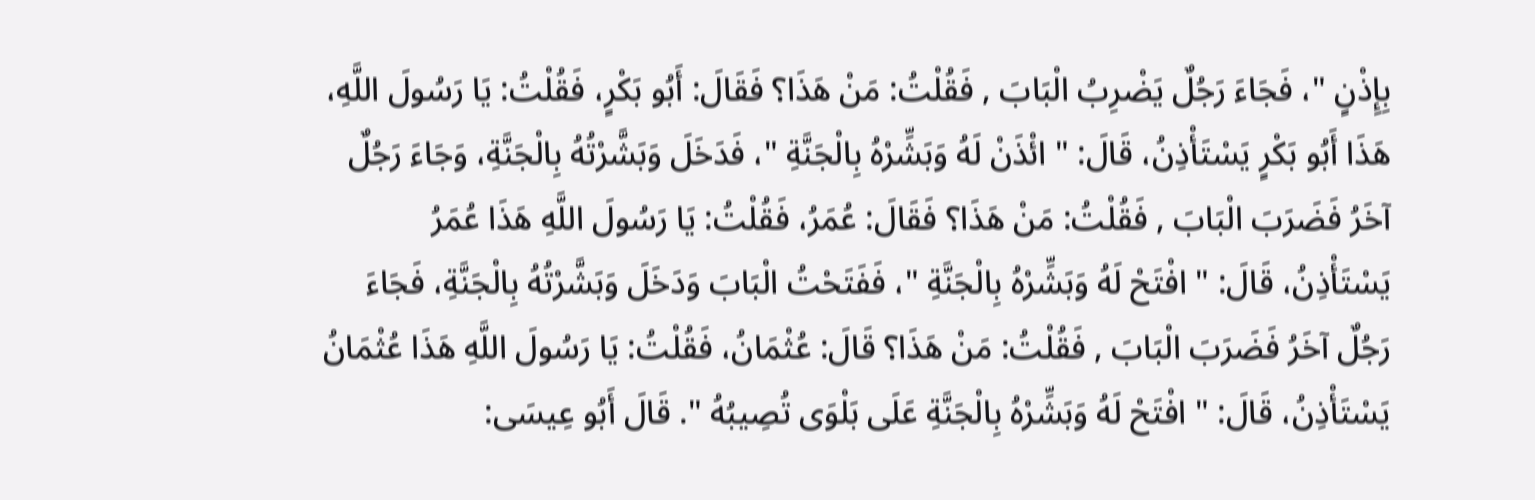بِإِذْنٍ "، فَجَاءَ رَجُلٌ يَضْرِبُ الْبَابَ , فَقُلْتُ: مَنْ هَذَا؟ فَقَالَ: أَبُو بَكْرٍ، فَقُلْتُ: يَا رَسُولَ اللَّهِ، هَذَا أَبُو بَكْرٍ يَسْتَأْذِنُ، قَالَ: " ائْذَنْ لَهُ وَبَشِّرْهُ بِالْجَنَّةِ "، فَدَخَلَ وَبَشَّرْتُهُ بِالْجَنَّةِ، وَجَاءَ رَجُلٌ آخَرُ فَضَرَبَ الْبَابَ , فَقُلْتُ: مَنْ هَذَا؟ فَقَالَ: عُمَرُ، فَقُلْتُ: يَا رَسُولَ اللَّهِ هَذَا عُمَرُ يَسْتَأْذِنُ، قَالَ: " افْتَحْ لَهُ وَبَشِّرْهُ بِالْجَنَّةِ "، فَفَتَحْتُ الْبَابَ وَدَخَلَ وَبَشَّرْتُهُ بِالْجَنَّةِ، فَجَاءَ رَجُلٌ آخَرُ فَضَرَبَ الْبَابَ , فَقُلْتُ: مَنْ هَذَا؟ قَالَ: عُثْمَانُ، فَقُلْتُ: يَا رَسُولَ اللَّهِ هَذَا عُثْمَانُ يَسْتَأْذِنُ، قَالَ: " افْتَحْ لَهُ وَبَشِّرْهُ بِالْجَنَّةِ عَلَى بَلْوَى تُصِيبُهُ ". قَالَ أَبُو عِيسَى: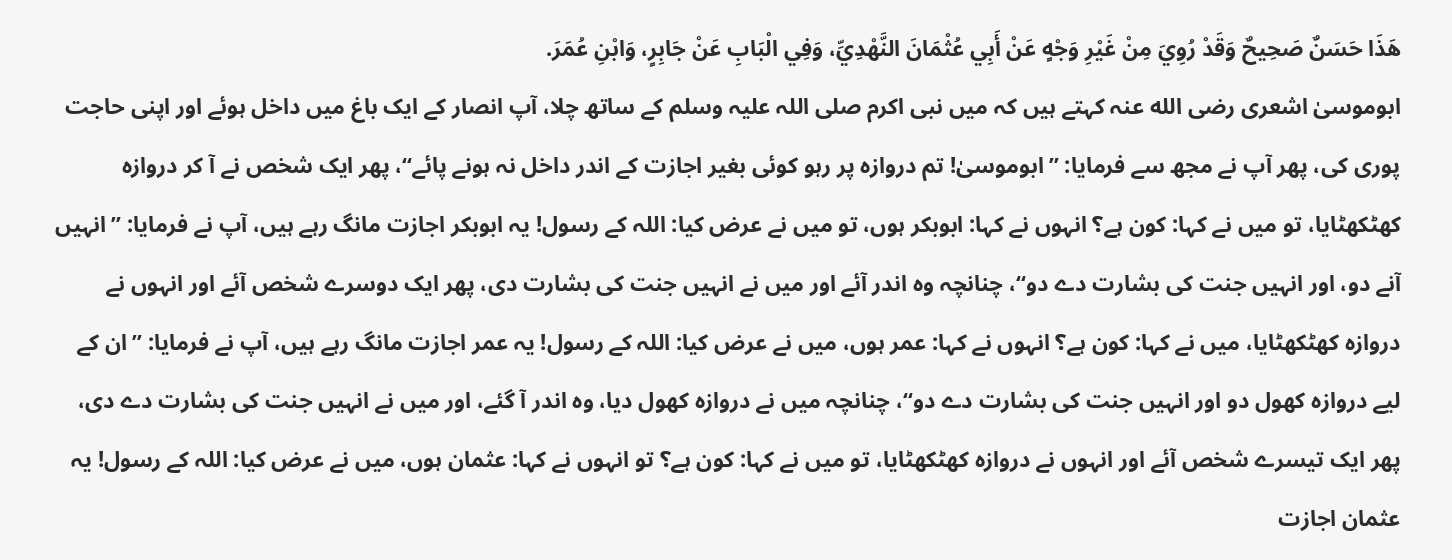هَذَا حَسَنٌ صَحِيحٌ وَقَدْ رُوِيَ مِنْ غَيْرِ وَجْهٍ عَنْ أَبِي عُثْمَانَ النَّهْدِيِّ، وَفِي الْبَابِ عَنْ جَابِرٍ، وَابْنِ عُمَرَ.
ابوموسیٰ اشعری رضی الله عنہ کہتے ہیں کہ میں نبی اکرم صلی اللہ علیہ وسلم کے ساتھ چلا، آپ انصار کے ایک باغ میں داخل ہوئے اور اپنی حاجت پوری کی، پھر آپ نے مجھ سے فرمایا: ”ابوموسیٰ! تم دروازہ پر رہو کوئی بغیر اجازت کے اندر داخل نہ ہونے پائے“، پھر ایک شخص نے آ کر دروازہ کھٹکھٹایا، تو میں نے کہا: کون ہے؟ انہوں نے کہا: ابوبکر ہوں، تو میں نے عرض کیا: اللہ کے رسول! یہ ابوبکر اجازت مانگ رہے ہیں، آپ نے فرمایا: ”انہیں آنے دو، اور انہیں جنت کی بشارت دے دو“، چنانچہ وہ اندر آئے اور میں نے انہیں جنت کی بشارت دی، پھر ایک دوسرے شخص آئے اور انہوں نے دروازہ کھٹکھٹایا، میں نے کہا: کون ہے؟ انہوں نے کہا: عمر ہوں، میں نے عرض کیا: اللہ کے رسول! یہ عمر اجازت مانگ رہے ہیں، آپ نے فرمایا: ”ان کے لیے دروازہ کھول دو اور انہیں جنت کی بشارت دے دو“، چنانچہ میں نے دروازہ کھول دیا، وہ اندر آ گئے، اور میں نے انہیں جنت کی بشارت دے دی، پھر ایک تیسرے شخص آئے اور انہوں نے دروازہ کھٹکھٹایا، تو میں نے کہا: کون ہے؟ تو انہوں نے کہا: عثمان ہوں، میں نے عرض کیا: اللہ کے رسول! یہ عثمان اجازت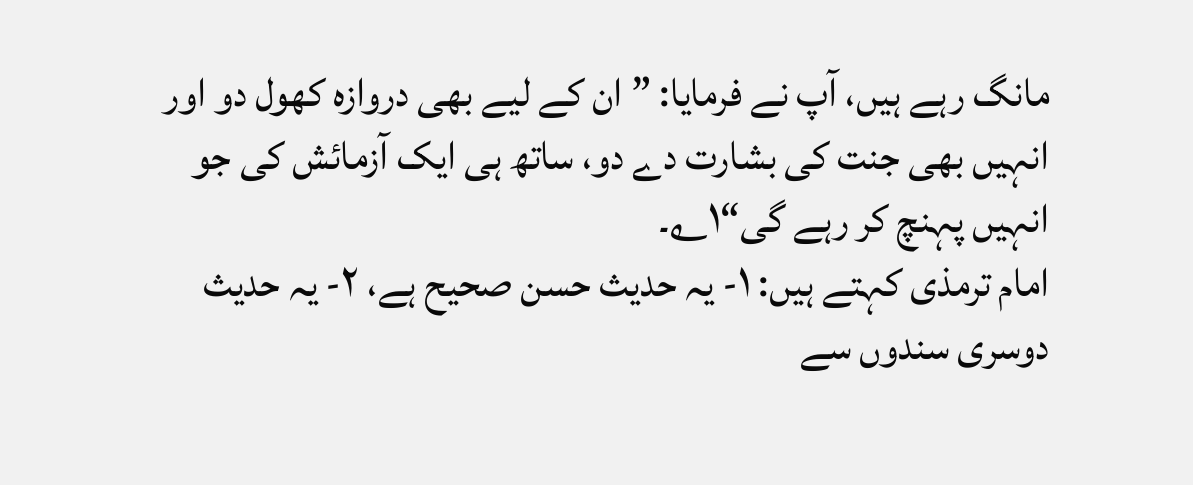مانگ رہے ہیں، آپ نے فرمایا: ”ان کے لیے بھی دروازہ کھول دو اور انہیں بھی جنت کی بشارت دے دو، ساتھ ہی ایک آزمائش کی جو انہیں پہنچ کر رہے گی“۱؎۔
امام ترمذی کہتے ہیں: ۱- یہ حدیث حسن صحیح ہے، ۲- یہ حدیث دوسری سندوں سے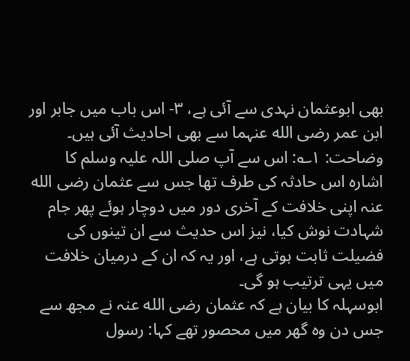بھی ابوعثمان نہدی سے آئی ہے، ۳- اس باب میں جابر اور ابن عمر رضی الله عنہما سے بھی احادیث آئی ہیں۔
وضاحت: ۱؎: اس سے آپ صلی اللہ علیہ وسلم کا اشارہ اس حادثہ کی طرف تھا جس سے عثمان رضی الله عنہ اپنی خلافت کے آخری دور میں دوچار ہوئے پھر جام شہادت نوش کیا، نیز اس حدیث سے ان تینوں کی فضیلت ثابت ہوتی ہے، اور یہ کہ ان کے درمیان خلافت میں یہی ترتیب ہو گی۔
ابوسہلہ کا بیان ہے کہ عثمان رضی الله عنہ نے مجھ سے جس دن وہ گھر میں محصور تھے کہا: رسول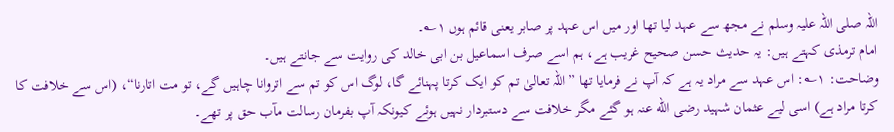اللہ صلی اللہ علیہ وسلم نے مجھ سے عہد لیا تھا اور میں اس عہد پر صابر یعنی قائم ہوں ۱؎۔
امام ترمذی کہتے ہیں: یہ حدیث حسن صحیح غریب ہے، ہم اسے صرف اسماعیل بن ابی خالد کی روایت سے جانتے ہیں۔
وضاحت: ۱؎: اس عہد سے مراد یہ ہے کہ آپ نے فرمایا تھا ”اللہ تعالیٰ تم کو ایک کرتا پہنائے گا، لوگ اس کو تم سے اتروانا چاہیں گے، تو مت اتارنا“، (اس سے خلافت کا کرتا مراد ہے) اسی لیے عثمان شہید رضی الله عنہ ہو گئے مگر خلافت سے دستبردار نہیں ہوئے کیونکہ آپ بفرمان رسالت مآب حق پر تھے۔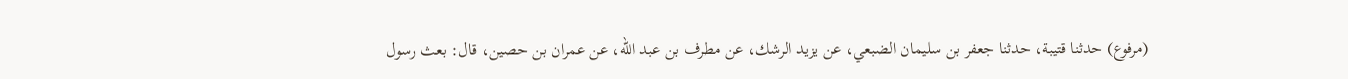(مرفوع) حدثنا قتيبة، حدثنا جعفر بن سليمان الضبعي، عن يزيد الرشك، عن مطرف بن عبد الله، عن عمران بن حصين، قال: بعث رسول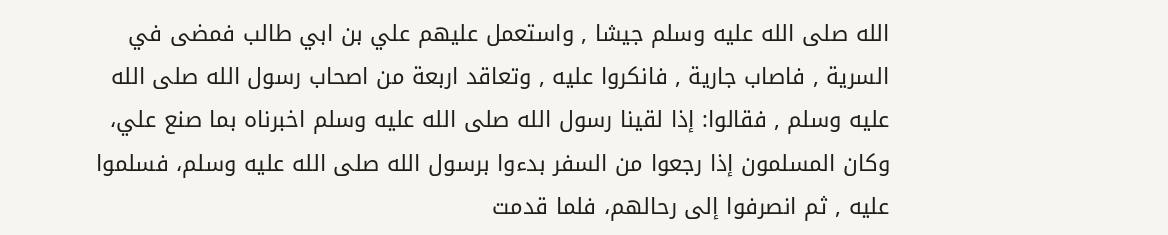الله صلى الله عليه وسلم جيشا , واستعمل عليهم علي بن ابي طالب فمضى في السرية , فاصاب جارية , فانكروا عليه , وتعاقد اربعة من اصحاب رسول الله صلى الله عليه وسلم , فقالوا: إذا لقينا رسول الله صلى الله عليه وسلم اخبرناه بما صنع علي، وكان المسلمون إذا رجعوا من السفر بدءوا برسول الله صلى الله عليه وسلم، فسلموا عليه , ثم انصرفوا إلى رحالهم، فلما قدمت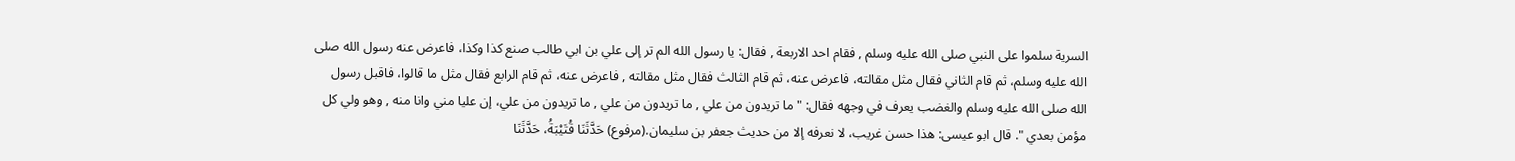السرية سلموا على النبي صلى الله عليه وسلم , فقام احد الاربعة , فقال: يا رسول الله الم تر إلى علي بن ابي طالب صنع كذا وكذا، فاعرض عنه رسول الله صلى الله عليه وسلم، ثم قام الثاني فقال مثل مقالته، فاعرض عنه، ثم قام الثالث فقال مثل مقالته , فاعرض عنه، ثم قام الرابع فقال مثل ما قالوا، فاقبل رسول الله صلى الله عليه وسلم والغضب يعرف في وجهه فقال: " ما تريدون من علي , ما تريدون من علي , ما تريدون من علي، إن عليا مني وانا منه , وهو ولي كل مؤمن بعدي ". قال ابو عيسى: هذا حسن غريب، لا نعرفه إلا من حديث جعفر بن سليمان.(مرفوع) حَدَّثَنَا قُتَيْبَةُ، حَدَّثَنَا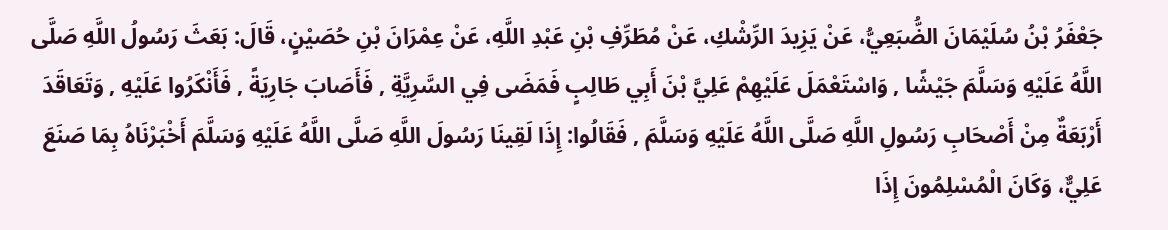جَعْفَرُ بْنُ سُلَيْمَانَ الضُّبَعِيُّ، عَنْ يَزِيدَ الرِّشْكِ، عَنْ مُطَرِّفِ بْنِ عَبْدِ اللَّهِ، عَنْ عِمْرَانَ بْنِ حُصَيْنٍ، قَالَ: بَعَثَ رَسُولُ اللَّهِ صَلَّى اللَّهُ عَلَيْهِ وَسَلَّمَ جَيْشًا , وَاسْتَعْمَلَ عَلَيْهِمْ عَلِيَّ بْنَ أَبِي طَالِبٍ فَمَضَى فِي السَّرِيَّةِ , فَأَصَابَ جَارِيَةً , فَأَنْكَرُوا عَلَيْهِ , وَتَعَاقَدَ أَرْبَعَةٌ مِنْ أَصْحَابِ رَسُولِ اللَّهِ صَلَّى اللَّهُ عَلَيْهِ وَسَلَّمَ , فَقَالُوا: إِذَا لَقِينَا رَسُولَ اللَّهِ صَلَّى اللَّهُ عَلَيْهِ وَسَلَّمَ أَخْبَرْنَاهُ بِمَا صَنَعَ عَلِيٌّ، وَكَانَ الْمُسْلِمُونَ إِذَا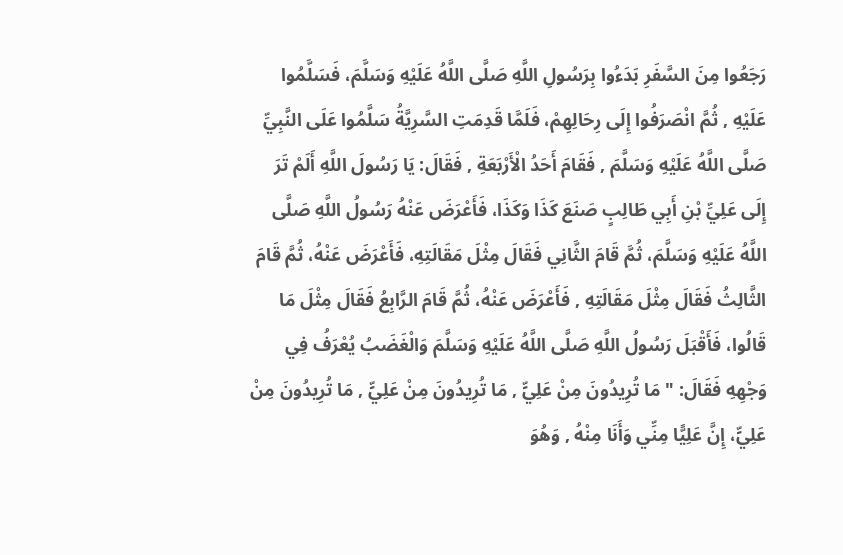رَجَعُوا مِنَ السَّفَرِ بَدَءُوا بِرَسُولِ اللَّهِ صَلَّى اللَّهُ عَلَيْهِ وَسَلَّمَ، فَسَلَّمُوا عَلَيْهِ , ثُمَّ انْصَرَفُوا إِلَى رِحَالِهِمْ، فَلَمَّا قَدِمَتِ السَّرِيَّةُ سَلَّمُوا عَلَى النَّبِيِّ صَلَّى اللَّهُ عَلَيْهِ وَسَلَّمَ , فَقَامَ أَحَدُ الْأَرْبَعَةِ , فَقَالَ: يَا رَسُولَ اللَّهِ أَلَمْ تَرَ إِلَى عَلِيِّ بْنِ أَبِي طَالِبٍ صَنَعَ كَذَا وَكَذَا، فَأَعْرَضَ عَنْهُ رَسُولُ اللَّهِ صَلَّى اللَّهُ عَلَيْهِ وَسَلَّمَ، ثُمَّ قَامَ الثَّانِي فَقَالَ مِثْلَ مَقَالَتِهِ، فَأَعْرَضَ عَنْهُ، ثُمَّ قَامَ الثَّالِثُ فَقَالَ مِثْلَ مَقَالَتِهِ , فَأَعْرَضَ عَنْهُ، ثُمَّ قَامَ الرَّابِعُ فَقَالَ مِثْلَ مَا قَالُوا، فَأَقْبَلَ رَسُولُ اللَّهِ صَلَّى اللَّهُ عَلَيْهِ وَسَلَّمَ وَالْغَضَبُ يُعْرَفُ فِي وَجْهِهِ فَقَالَ: " مَا تُرِيدُونَ مِنْ عَلِيٍّ , مَا تُرِيدُونَ مِنْ عَلِيٍّ , مَا تُرِيدُونَ مِنْ عَلِيٍّ، إِنَّ عَلِيًّا مِنِّي وَأَنَا مِنْهُ , وَهُوَ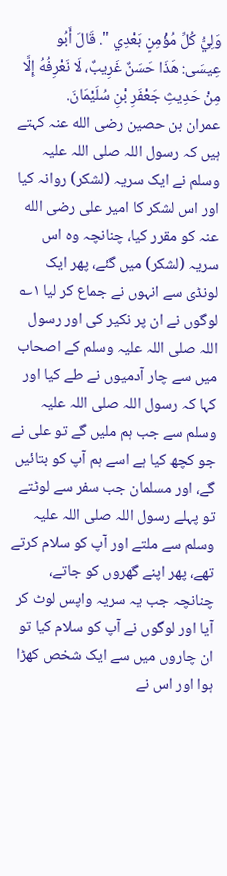وَلِيُّ كُلِّ مُؤْمِنٍ بَعْدِي ". قَالَ أَبُو عِيسَى: هَذَا حَسَنٌ غَرِيبٌ، لَا نَعْرِفُهُ إِلَّا مِنْ حَدِيثِ جَعْفَرِ بْنِ سُلَيْمَانَ.
عمران بن حصین رضی الله عنہ کہتے ہیں کہ رسول اللہ صلی اللہ علیہ وسلم نے ایک سریہ (لشکر) روانہ کیا اور اس لشکر کا امیر علی رضی الله عنہ کو مقرر کیا، چنانچہ وہ اس سریہ (لشکر) میں گئے، پھر ایک لونڈی سے انہوں نے جماع کر لیا ۱؎ لوگوں نے ان پر نکیر کی اور رسول اللہ صلی اللہ علیہ وسلم کے اصحاب میں سے چار آدمیوں نے طے کیا اور کہا کہ رسول اللہ صلی اللہ علیہ وسلم سے جب ہم ملیں گے تو علی نے جو کچھ کیا ہے اسے ہم آپ کو بتائیں گے، اور مسلمان جب سفر سے لوٹتے تو پہلے رسول اللہ صلی اللہ علیہ وسلم سے ملتے اور آپ کو سلام کرتے تھے، پھر اپنے گھروں کو جاتے، چنانچہ جب یہ سریہ واپس لوٹ کر آیا اور لوگوں نے آپ کو سلام کیا تو ان چاروں میں سے ایک شخص کھڑا ہوا اور اس نے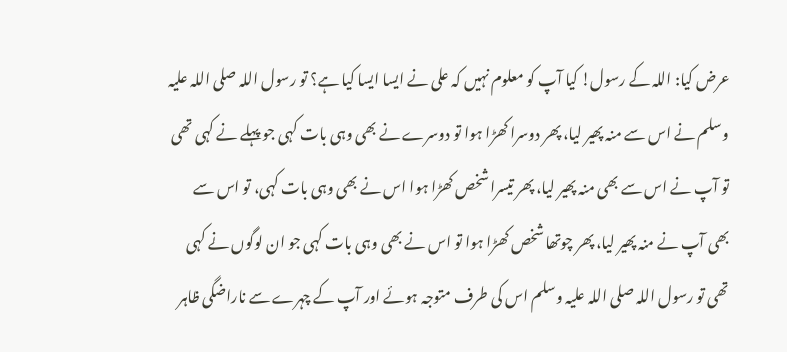عرض کیا: اللہ کے رسول! کیا آپ کو معلوم نہیں کہ علی نے ایسا ایسا کیا ہے؟ تو رسول اللہ صلی اللہ علیہ وسلم نے اس سے منہ پھیر لیا، پھر دوسرا کھڑا ہوا تو دوسرے نے بھی وہی بات کہی جو پہلے نے کہی تھی تو آپ نے اس سے بھی منہ پھیر لیا، پھر تیسرا شخص کھڑا ہوا اس نے بھی وہی بات کہی، تو اس سے بھی آپ نے منہ پھیر لیا، پھر چوتھا شخص کھڑا ہوا تو اس نے بھی وہی بات کہی جو ان لوگوں نے کہی تھی تو رسول اللہ صلی اللہ علیہ وسلم اس کی طرف متوجہ ہوئے اور آپ کے چہرے سے ناراضگی ظاہر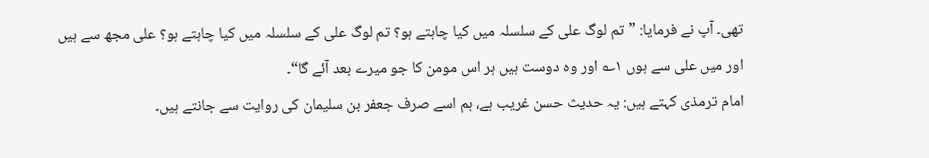تھی۔ آپ نے فرمایا: ”تم لوگ علی کے سلسلہ میں کیا چاہتے ہو؟ تم لوگ علی کے سلسلہ میں کیا چاہتے ہو؟ علی مجھ سے ہیں اور میں علی سے ہوں ۱؎ اور وہ دوست ہیں ہر اس مومن کا جو میرے بعد آئے گا“۔
امام ترمذی کہتے ہیں: یہ حدیث حسن غریب ہے، ہم اسے صرف جعفر بن سلیمان کی روایت سے جانتے ہیں۔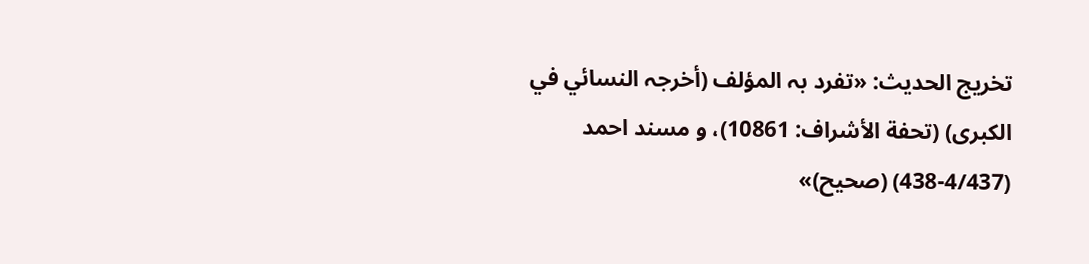تخریج الحدیث: «تفرد بہ المؤلف (أخرجہ النسائي في الکبری) (تحفة الأشراف: 10861)، و مسند احمد (4/437-438) (صحیح)»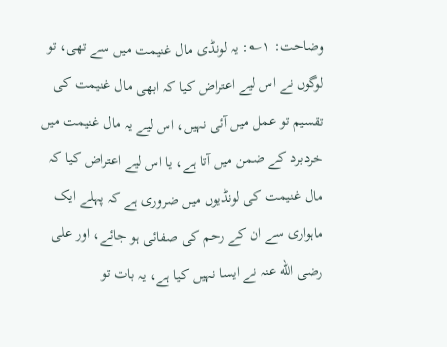وضاحت: ۱؎: یہ لونڈی مال غنیمت میں سے تھی، تو لوگوں نے اس لیے اعتراض کیا کہ ابھی مال غنیمت کی تقسیم تو عمل میں آئی نہیں، اس لیے یہ مال غنیمت میں خردبرد کے ضمن میں آتا ہے، یا اس لیے اعتراض کیا کہ مال غنیمت کی لونڈیوں میں ضروری ہے کہ پہلے ایک ماہواری سے ان کے رحم کی صفائی ہو جائے، اور علی رضی الله عنہ نے ایسا نہیں کیا ہے، یہ بات تو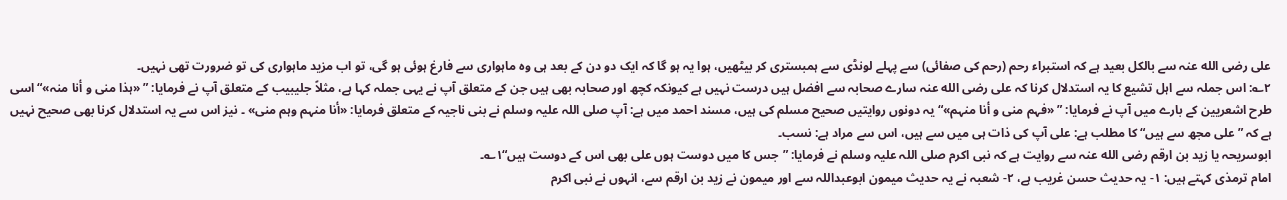علی رضی الله عنہ سے بالکل بعید ہے کہ استبراء رحم (رحم کی صفائی) سے پہلے لونڈی سے ہمبستری کر بیٹھیں، ہوا یہ ہو گا کہ ایک دو دن کے بعد ہی وہ ماہواری سے فارغ ہوئی ہو گی، تو اب مزید ماہواری کی تو ضرورت تھی نہیں۔
۲؎: اس جملہ سے اہل تشیع کا یہ استدلال کرنا کہ علی رضی الله عنہ سارے صحابہ سے افضل ہیں درست نہیں ہے کیونکہ کچھ اور صحابہ بھی ہیں جن کے متعلق آپ نے یہی جملہ کہا ہے، مثلاً جلیبیب کے متعلق آپ نے فرمایا: ” «ہذا منی و أنا منہ»“ اسی طرح اشعریین کے بارے میں آپ نے فرمایا: ” «فہم منی و أنا منہم»“ یہ دونوں روایتیں صحیح مسلم کی ہیں، مسند احمد میں ہے: آپ صلی اللہ علیہ وسلم نے بنی ناجیہ کے متعلق فرمایا: «أنا منہم وہم منی» ۔ نیز اس سے یہ استدلال کرنا بھی صحیح نہیں ہے کہ ”علی مجھ سے ہیں“ کا مطلب ہے: علی آپ کی ذات ہی میں سے ہیں، اس سے مراد ہے: نسب۔
ابوسریحہ یا زید بن ارقم رضی الله عنہ سے روایت ہے کہ نبی اکرم صلی اللہ علیہ وسلم نے فرمایا: ”جس کا میں دوست ہوں علی بھی اس کے دوست ہیں“۱؎۔
امام ترمذی کہتے ہیں: ۱- یہ حدیث حسن غریب ہے، ۲- شعبہ نے یہ حدیث میمون ابوعبداللہ سے اور میمون نے زید بن ارقم سے، انہوں نے نبی اکرم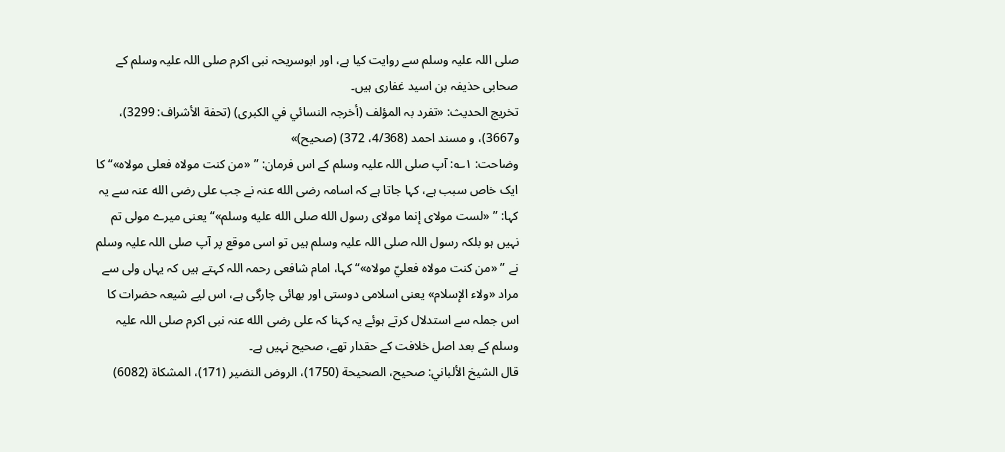صلی اللہ علیہ وسلم سے روایت کیا ہے، اور ابوسریحہ نبی اکرم صلی اللہ علیہ وسلم کے صحابی حذیفہ بن اسید غفاری ہیں۔
تخریج الحدیث: «تفرد بہ المؤلف (أخرجہ النسائي في الکبری) (تحفة الأشراف: 3299)، و3667)، و مسند احمد (4/368، 372) (صحیح)»
وضاحت: ۱؎: آپ صلی اللہ علیہ وسلم کے اس فرمان: ” «من کنت مولاہ فعلی مولاہ»“ کا ایک خاص سبب ہے، کہا جاتا ہے کہ اسامہ رضی الله عنہ نے جب علی رضی الله عنہ سے یہ کہا: ” «لست مولای إنما مولای رسول الله صلى الله عليه وسلم»“ یعنی میرے مولی تم نہیں ہو بلکہ رسول اللہ صلی اللہ علیہ وسلم ہیں تو اسی موقع پر آپ صلی اللہ علیہ وسلم نے ” «من کنت مولاہ فعليّ مولاہ»“ کہا، امام شافعی رحمہ اللہ کہتے ہیں کہ یہاں ولی سے مراد «ولاء الإسلام» یعنی اسلامی دوستی اور بھائی چارگی ہے، اس لیے شیعہ حضرات کا اس جملہ سے استدلال کرتے ہوئے یہ کہنا کہ علی رضی الله عنہ نبی اکرم صلی اللہ علیہ وسلم کے بعد اصل خلافت کے حقدار تھے، صحیح نہیں ہے۔
قال الشيخ الألباني: صحيح، الصحيحة (1750)، الروض النضير (171)، المشكاة (6082)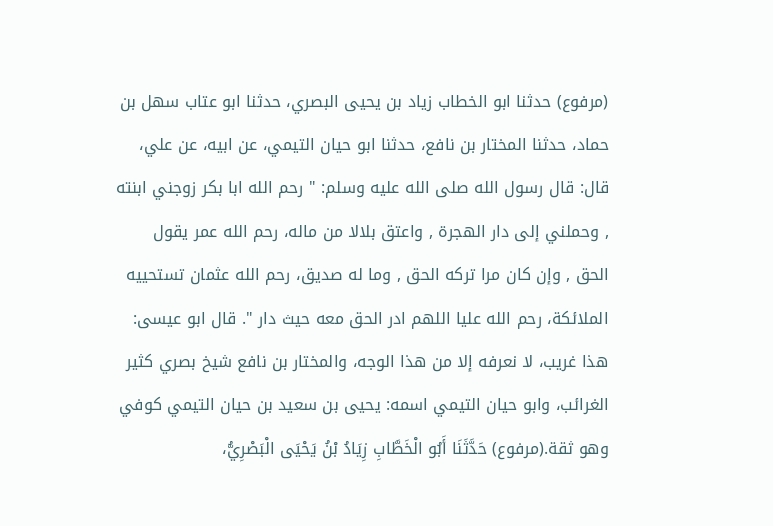(مرفوع) حدثنا ابو الخطاب زياد بن يحيى البصري، حدثنا ابو عتاب سهل بن حماد، حدثنا المختار بن نافع، حدثنا ابو حيان التيمي، عن ابيه، عن علي، قال: قال رسول الله صلى الله عليه وسلم: " رحم الله ابا بكر زوجني ابنته , وحملني إلى دار الهجرة , واعتق بلالا من ماله، رحم الله عمر يقول الحق , وإن كان مرا تركه الحق , وما له صديق، رحم الله عثمان تستحييه الملائكة، رحم الله عليا اللهم ادر الحق معه حيث دار ". قال ابو عيسى: هذا غريب، لا نعرفه إلا من هذا الوجه، والمختار بن نافع شيخ بصري كثير الغرائب، وابو حيان التيمي اسمه: يحيى بن سعيد بن حيان التيمي كوفي وهو ثقة.(مرفوع) حَدَّثَنَا أَبُو الْخَطَّابِ زِيَادُ بْنُ يَحْيَى الْبَصْرِيُّ،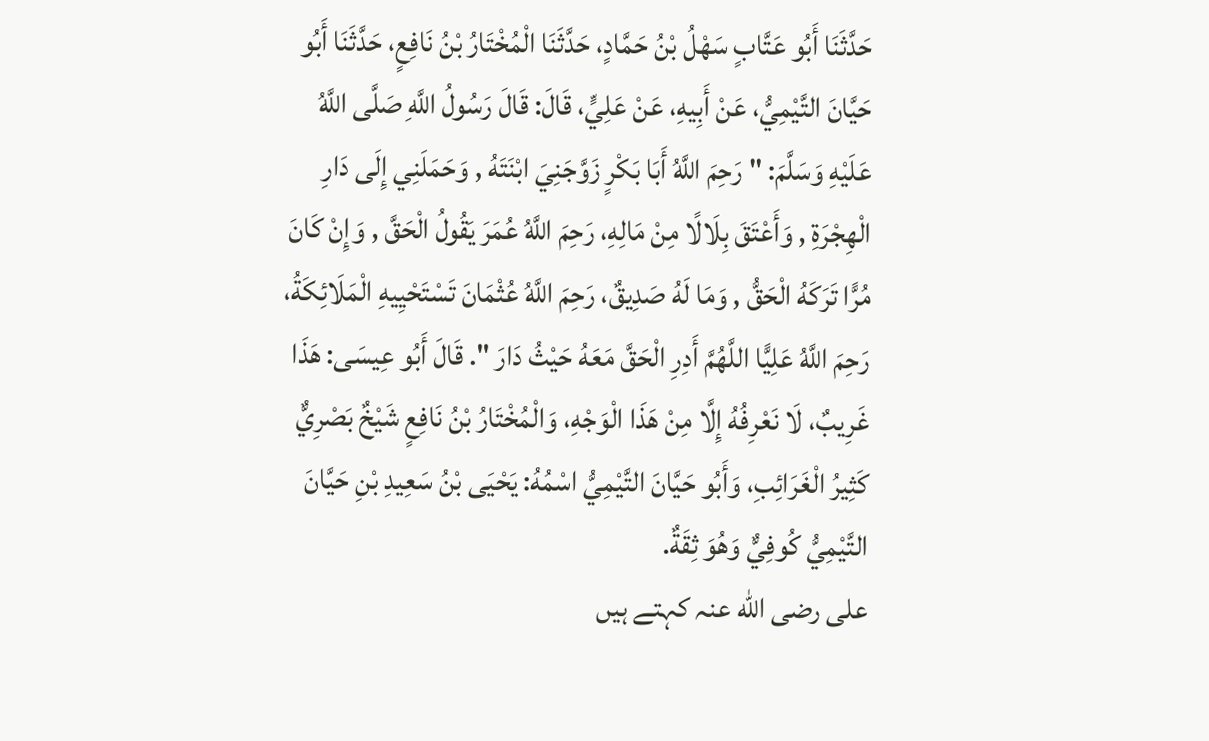حَدَّثَنَا أَبُو عَتَّابٍ سَهْلُ بْنُ حَمَّادٍ، حَدَّثَنَا الْمُخْتَارُ بْنُ نَافِعٍ، حَدَّثَنَا أَبُو حَيَّانَ التَّيْمِيُّ، عَنْ أَبِيهِ، عَنْ عَلِيٍّ، قَالَ: قَالَ رَسُولُ اللَّهِ صَلَّى اللَّهُ عَلَيْهِ وَسَلَّمَ: " رَحِمَ اللَّهُ أَبَا بَكْرٍ زَوَّجَنِيَ ابْنَتَهُ , وَحَمَلَنِي إِلَى دَارِ الْهِجْرَةِ , وَأَعْتَقَ بِلَالًا مِنْ مَالِهِ، رَحِمَ اللَّهُ عُمَرَ يَقُولُ الْحَقَّ , وَإِنْ كَانَ مُرًّا تَرَكَهُ الْحَقُّ , وَمَا لَهُ صَدِيقٌ، رَحِمَ اللَّهُ عُثْمَانَ تَسْتَحْيِيهِ الْمَلَائِكَةُ، رَحِمَ اللَّهُ عَلِيًّا اللَّهُمَّ أَدِرِ الْحَقَّ مَعَهُ حَيْثُ دَارَ ". قَالَ أَبُو عِيسَى: هَذَا غَرِيبٌ، لَا نَعْرِفُهُ إِلَّا مِنْ هَذَا الْوَجْهِ، وَالْمُخْتَارُ بْنُ نَافِعٍ شَيْخٌ بَصْرِيٌّ كَثِيرُ الْغَرَائِبِ، وَأَبُو حَيَّانَ التَّيْمِيُّ اسْمُهُ: يَحْيَى بْنُ سَعِيدِ بْنِ حَيَّانَ التَّيْمِيُّ كُوفِيٌّ وَهُوَ ثِقَةٌ.
علی رضی الله عنہ کہتے ہیں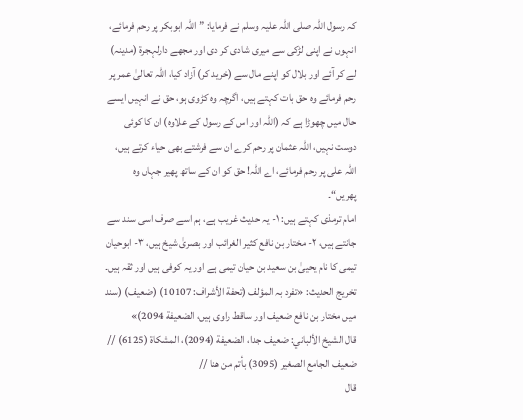کہ رسول اللہ صلی اللہ علیہ وسلم نے فرمایا: ”اللہ ابوبکر پر رحم فرمائے، انہوں نے اپنی لڑکی سے میری شادی کر دی اور مجھے دارلہجرۃ (مدینہ) لے کر آئے اور بلال کو اپنے مال سے (خرید کر) آزاد کیا، اللہ تعالیٰ عمر پر رحم فرمائے وہ حق بات کہتے ہیں، اگرچہ وہ کڑوی ہو، حق نے انہیں ایسے حال میں چھوڑا ہے کہ (اللہ اور اس کے رسول کے علاوہ) ان کا کوئی دوست نہیں، اللہ عثمان پر رحم کرے ان سے فرشتے بھی حیاء کرتے ہیں، اللہ علی پر رحم فرمائے، اے اللہ! حق کو ان کے ساتھ پھیر جہاں وہ پھریں“۔
امام ترمذی کہتے ہیں: ۱- یہ حدیث غریب ہے، ہم اسے صرف اسی سند سے جانتے ہیں، ۲- مختار بن نافع کثیر الغرائب اور بصریٰ شیخ ہیں، ۳- ابوحیان تیمی کا نام یحییٰ بن سعید بن حیان تیمی ہے اور یہ کوفی ہیں اور ثقہ ہیں۔
تخریج الحدیث: «تفرد بہ المؤلف (تحفة الأشراف: 10107) (ضعیف) (سند میں مختار بن نافع ضعیف اور ساقط راوی ہیں، الضعیفة 2094)»
قال الشيخ الألباني: ضعيف جدا، الضعيفة (2094)، المشكاة (6125) // ضعيف الجامع الصغير (3095) بأتم من هنا //
قال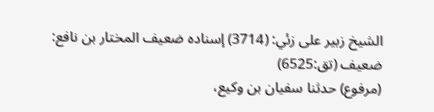الشيخ زبير على زئي: (3714) إسناده ضعيف المختار بن نافع: ضعيف (تق:6525)
(مرفوع) حدثنا سفيان بن وكيع،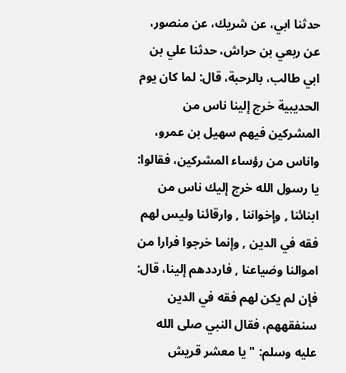حدثنا ابي، عن شريك، عن منصور، عن ربعي بن حراش، حدثنا علي بن ابي طالب، بالرحبة، قال: لما كان يوم الحديبية خرج إلينا ناس من المشركين فيهم سهيل بن عمرو، واناس من رؤساء المشركين، فقالوا: يا رسول الله خرج إليك ناس من ابنائنا , وإخواننا , وارقائنا وليس لهم فقه في الدين , وإنما خرجوا فرارا من اموالنا وضياعنا , فارددهم إلينا، قال: فإن لم يكن لهم فقه في الدين سنفقههم، فقال النبي صلى الله عليه وسلم: " يا معشر قريش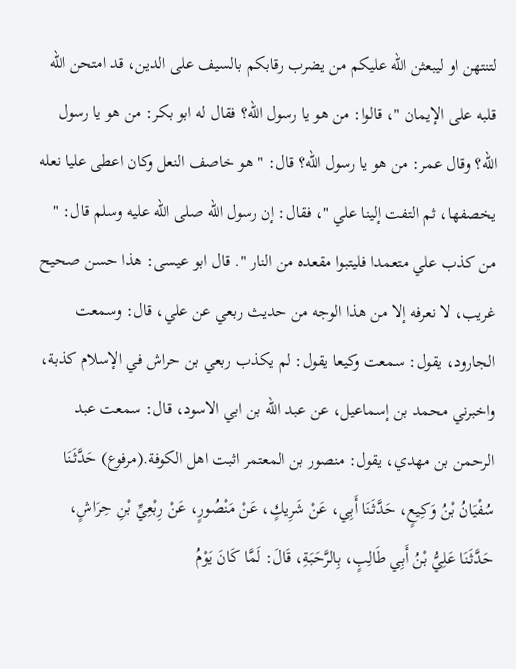لتنتهن او ليبعثن الله عليكم من يضرب رقابكم بالسيف على الدين، قد امتحن الله قلبه على الإيمان "، قالوا: من هو يا رسول الله؟ فقال له ابو بكر: من هو يا رسول الله؟ وقال عمر: من هو يا رسول الله؟ قال: " هو خاصف النعل وكان اعطى عليا نعله يخصفها، ثم التفت إلينا علي "، فقال: إن رسول الله صلى الله عليه وسلم قال: " من كذب علي متعمدا فليتبوا مقعده من النار ". قال ابو عيسى: هذا حسن صحيح غريب، لا نعرفه إلا من هذا الوجه من حديث ربعي عن علي، قال: وسمعت الجارود، يقول: سمعت وكيعا يقول: لم يكذب ربعي بن حراش في الإسلام كذبة، واخبرني محمد بن إسماعيل، عن عبد الله بن ابي الاسود، قال: سمعت عبد الرحمن بن مهدي، يقول: منصور بن المعتمر اثبت اهل الكوفة.(مرفوع) حَدَّثَنَا سُفْيَانُ بْنُ وَكِيعٍ، حَدَّثَنَا أَبِي، عَنْ شَرِيكٍ، عَنْ مَنْصُورٍ، عَنْ رِبْعِيِّ بْنِ حِرَاشٍ، حَدَّثَنَا عَلِيُّ بْنُ أَبِي طَالِبٍ، بِالرَّحَبَةِ، قَالَ: لَمَّا كَانَ يَوْمُ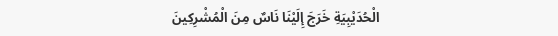الْحُدَيْبِيَةِ خَرَجَ إِلَيْنَا نَاسٌ مِنَ الْمُشْرِكِينَ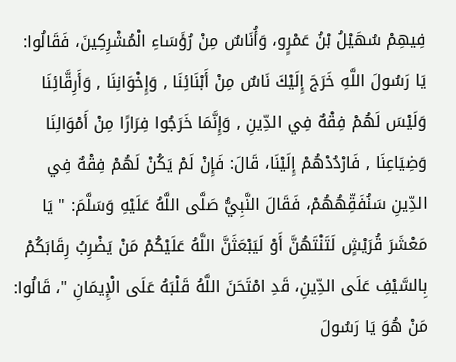فِيهِمْ سُهَيْلُ بْنُ عَمْرٍو، وَأُنَاسٌ مِنْ رُؤَسَاءِ الْمُشْرِكِينَ، فَقَالُوا: يَا رَسُولَ اللَّهِ خَرَجَ إِلَيْكَ نَاسٌ مِنْ أَبْنَائِنَا , وَإِخْوَانِنَا , وَأَرِقَّائِنَا وَلَيْسَ لَهُمْ فِقْهٌ فِي الدِّينِ , وَإِنَّمَا خَرَجُوا فِرَارًا مِنْ أَمْوَالِنَا وَضِيَاعِنَا , فَارْدُدْهُمْ إِلَيْنَا، قَالَ: فَإِنْ لَمْ يَكُنْ لَهُمْ فِقْهٌ فِي الدِّينِ سَنُفَقِّهُهُمْ، فَقَالَ النَّبِيُّ صَلَّى اللَّهُ عَلَيْهِ وَسَلَّمَ: " يَا مَعْشَرَ قُرَيْشٍ لَتَنْتَهُنَّ أَوْ لَيَبْعَثَنَّ اللَّهُ عَلَيْكُمْ مَنْ يَضْرِبُ رِقَابَكُمْ بِالسَّيْفِ عَلَى الدِّينِ، قَدِ امْتَحَنَ اللَّهُ قَلْبَهُ عَلَى الْإِيمَانِ "، قَالُوا: مَنْ هُوَ يَا رَسُولَ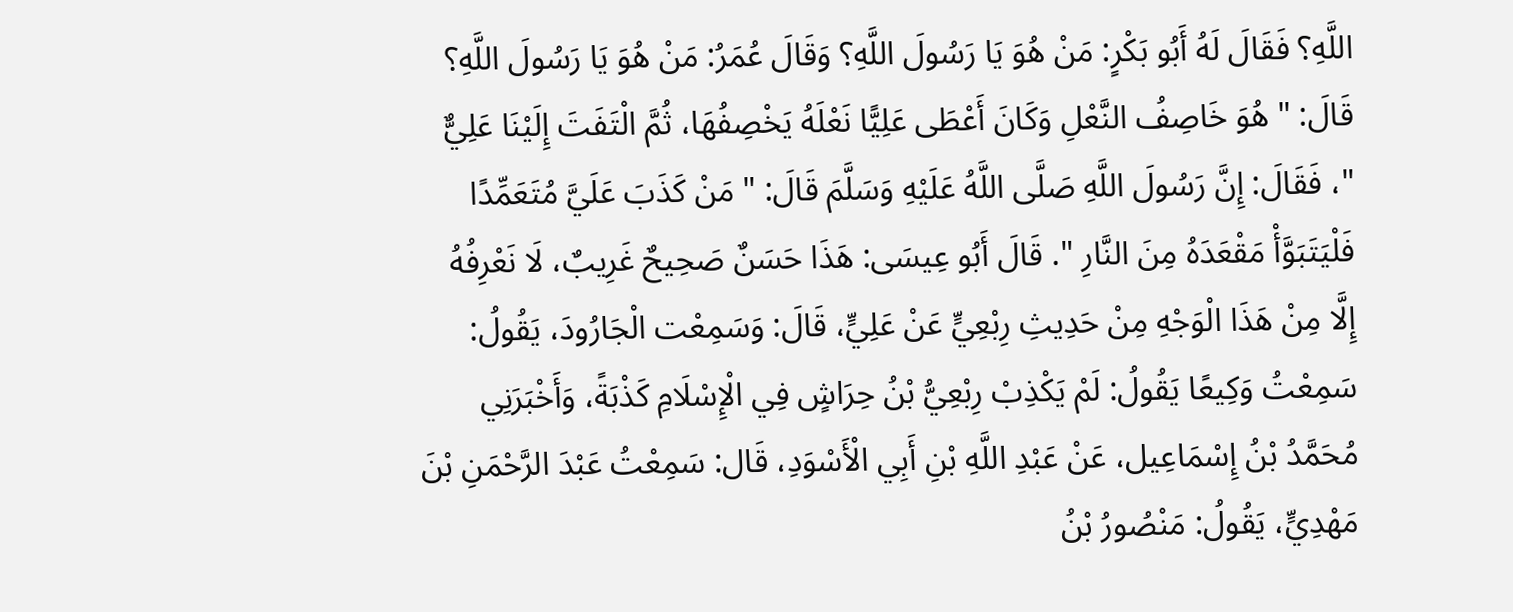اللَّهِ؟ فَقَالَ لَهُ أَبُو بَكْرٍ: مَنْ هُوَ يَا رَسُولَ اللَّهِ؟ وَقَالَ عُمَرُ: مَنْ هُوَ يَا رَسُولَ اللَّهِ؟ قَالَ: " هُوَ خَاصِفُ النَّعْلِ وَكَانَ أَعْطَى عَلِيًّا نَعْلَهُ يَخْصِفُهَا، ثُمَّ الْتَفَتَ إِلَيْنَا عَلِيٌّ "، فَقَالَ: إِنَّ رَسُولَ اللَّهِ صَلَّى اللَّهُ عَلَيْهِ وَسَلَّمَ قَالَ: " مَنْ كَذَبَ عَلَيَّ مُتَعَمِّدًا فَلْيَتَبَوَّأْ مَقْعَدَهُ مِنَ النَّارِ ". قَالَ أَبُو عِيسَى: هَذَا حَسَنٌ صَحِيحٌ غَرِيبٌ، لَا نَعْرِفُهُ إِلَّا مِنْ هَذَا الْوَجْهِ مِنْ حَدِيثِ رِبْعِيٍّ عَنْ عَلِيٍّ، قَالَ: وَسَمِعْت الْجَارُودَ، يَقُولُ: سَمِعْتُ وَكِيعًا يَقُولُ: لَمْ يَكْذِبْ رِبْعِيُّ بْنُ حِرَاشٍ فِي الْإِسْلَامِ كَذْبَةً، وَأَخْبَرَنِي مُحَمَّدُ بْنُ إِسْمَاعِيل، عَنْ عَبْدِ اللَّهِ بْنِ أَبِي الْأَسْوَدِ، قَال: سَمِعْتُ عَبْدَ الرَّحْمَنِ بْنَ مَهْدِيٍّ، يَقُولُ: مَنْصُورُ بْنُ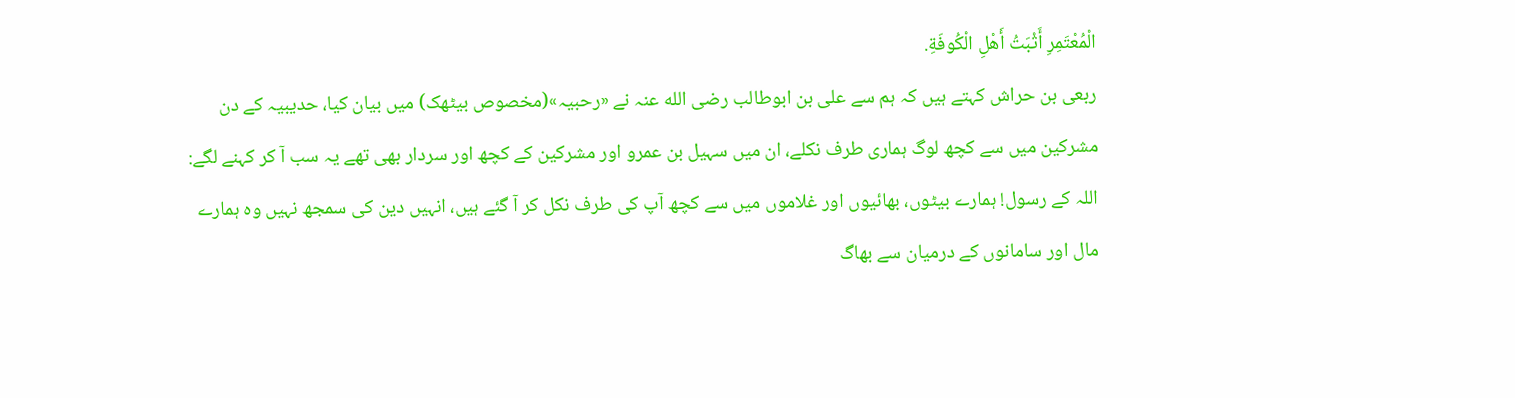الْمُعْتَمِرِ أَثْبَتُ أَهْلِ الْكُوفَةِ.
ربعی بن حراش کہتے ہیں کہ ہم سے علی بن ابوطالب رضی الله عنہ نے «رحبیہ»(مخصوص بیٹھک) میں بیان کیا، حدیبیہ کے دن مشرکین میں سے کچھ لوگ ہماری طرف نکلے، ان میں سہیل بن عمرو اور مشرکین کے کچھ اور سردار بھی تھے یہ سب آ کر کہنے لگے: اللہ کے رسول! ہمارے بیٹوں، بھائیوں اور غلاموں میں سے کچھ آپ کی طرف نکل کر آ گئے ہیں، انہیں دین کی سمجھ نہیں وہ ہمارے مال اور سامانوں کے درمیان سے بھاگ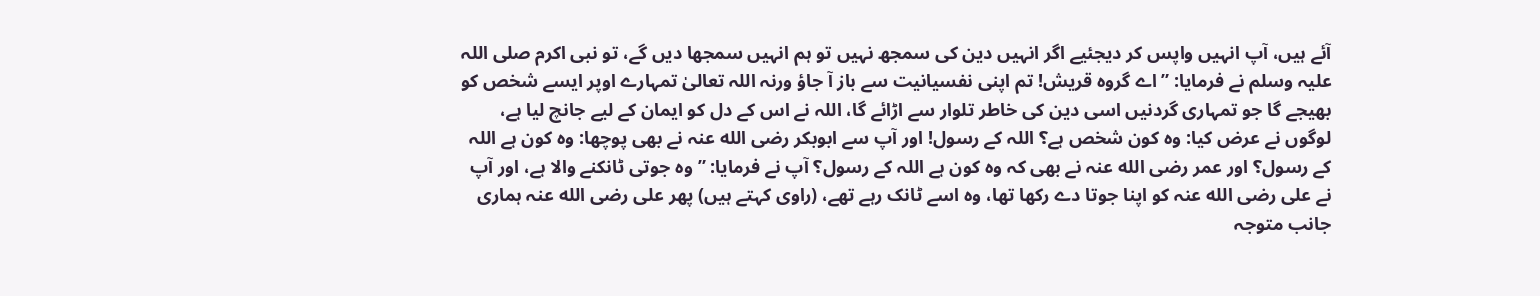آئے ہیں، آپ انہیں واپس کر دیجئیے اگر انہیں دین کی سمجھ نہیں تو ہم انہیں سمجھا دیں گے، تو نبی اکرم صلی اللہ علیہ وسلم نے فرمایا: ”اے گروہ قریش! تم اپنی نفسیانیت سے باز آ جاؤ ورنہ اللہ تعالیٰ تمہارے اوپر ایسے شخص کو بھیجے گا جو تمہاری گردنیں اسی دین کی خاطر تلوار سے اڑائے گا، اللہ نے اس کے دل کو ایمان کے لیے جانچ لیا ہے، لوگوں نے عرض کیا: وہ کون شخص ہے؟ اللہ کے رسول! اور آپ سے ابوبکر رضی الله عنہ نے بھی پوچھا: وہ کون ہے اللہ کے رسول؟ اور عمر رضی الله عنہ نے بھی کہ وہ کون ہے اللہ کے رسول؟ آپ نے فرمایا: ”وہ جوتی ٹانکنے والا ہے، اور آپ نے علی رضی الله عنہ کو اپنا جوتا دے رکھا تھا، وہ اسے ٹانک رہے تھے، (راوی کہتے ہیں) پھر علی رضی الله عنہ ہماری جانب متوجہ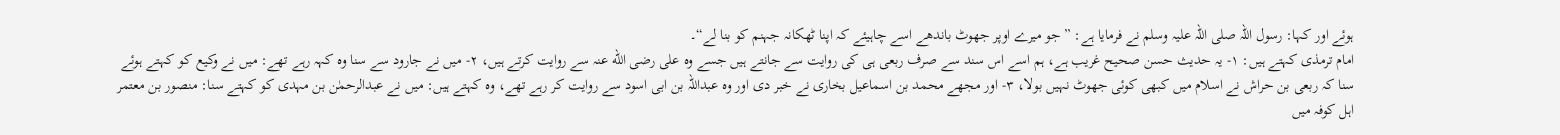ہوئے اور کہا: رسول اللہ صلی اللہ علیہ وسلم نے فرمایا ہے: ”جو میرے اوپر جھوٹ باندھے اسے چاہیئے کہ اپنا ٹھکانہ جہنم کو بنا لے“۔
امام ترمذی کہتے ہیں: ۱- یہ حدیث حسن صحیح غریب ہے، ہم اسے اس سند سے صرف ربعی ہی کی روایت سے جانتے ہیں جسے وہ علی رضی الله عنہ سے روایت کرتے ہیں، ۲- میں نے جارود سے سنا وہ کہہ رہے تھے: میں نے وکیع کو کہتے ہوئے سنا کہ ربعی بن حراش نے اسلام میں کبھی کوئی جھوٹ نہیں بولا، ۳- اور مجھے محمد بن اسماعیل بخاری نے خبر دی اور وہ عبداللہ بن ابی اسود سے روایت کر رہے تھے، وہ کہتے ہیں: میں نے عبدالرحمٰن بن مہدی کو کہتے سنا: منصور بن معتمر اہل کوفہ میں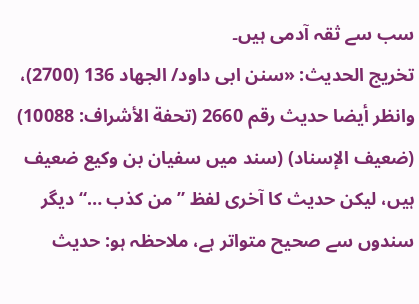سب سے ثقہ آدمی ہیں۔
تخریج الحدیث: «سنن ابی داود/ الجھاد 136 (2700)، وانظر أیضا حدیث رقم 2660 (تحفة الأشراف: 10088) (ضعیف الإسناد) (سند میں سفیان بن وکیع ضعیف ہیں، لیکن حدیث کا آخری لفظ ”من کذب …“ دیگر سندوں سے صحیح متواتر ہے، ملاحظہ ہو: حدیث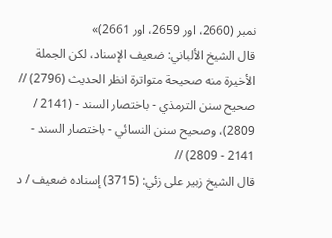نمبر (2660، اور 2659، اور 2661)»
قال الشيخ الألباني: ضعيف الإسناد، لكن الجملة الأخيرة منه صحيحة متواترة انظر الحديث (2796) // صحيح سنن الترمذي - باختصار السند - (2141 / 2809)، وصحيح سنن النسائي - باختصار السند - 2141 - 2809) //
قال الشيخ زبير على زئي: (3715) إسناده ضعيف / د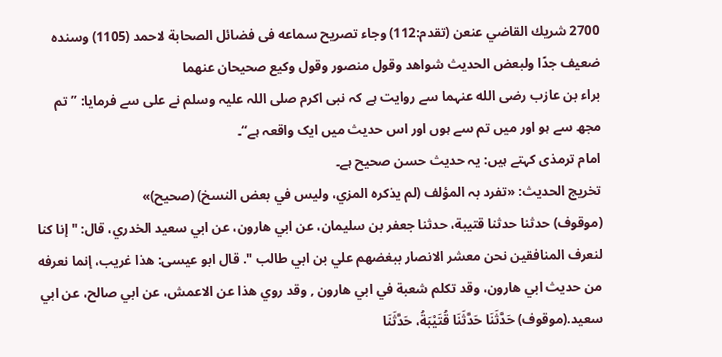2700 شريك القاضي عنعن (تقدم:112) وجاء تصريح سماعه فى فضائل الصحابة لاحمد (1105) وسنده ضعيف جدًا ولبعض الحديث شواهد وقول منصور وقول وكيع صحيحان عنهما
براء بن عازب رضی الله عنہما سے روایت ہے کہ نبی اکرم صلی اللہ علیہ وسلم نے علی سے فرمایا: ”تم مجھ سے ہو اور میں تم سے ہوں اور اس حدیث میں ایک واقعہ ہے“۔
امام ترمذی کہتے ہیں: یہ حدیث حسن صحیح ہے۔
تخریج الحدیث: «تفرد بہ المؤلف (لم یذکرہ المزي، ولیس في بعض النسخ) (صحیح)»
(موقوف) حدثنا حدثنا قتيبة، حدثنا جعفر بن سليمان، عن ابي هارون، عن ابي سعيد الخدري، قال: " إنا كنا لنعرف المنافقين نحن معشر الانصار ببغضهم علي بن ابي طالب ". قال ابو عيسى: هذا غريب، إنما نعرفه من حديث ابي هارون، وقد تكلم شعبة في ابي هارون , وقد روي هذا عن الاعمش، عن ابي صالح، عن ابي سعيد.(موقوف) حَدَّثَنَا حَدَّثَنَا قُتَيْبَةُ، حَدَّثَنَا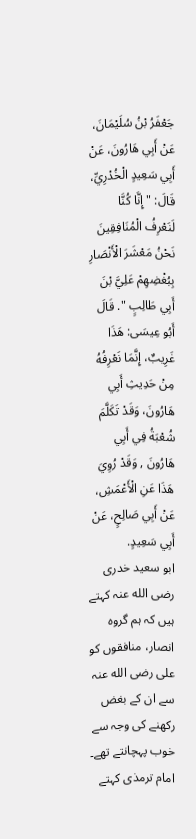جَعْفَرُ بْنُ سُلَيْمَانَ، عَنْ أَبِي هَارُونَ، عَنْ أَبِي سَعِيدٍ الْخُدْرِيِّ، قَالَ: " إِنَّا كُنَّا لَنَعْرِفُ الْمُنَافِقِينَ نَحْنُ مَعْشَرَ الْأَنْصَارِ بِبُغْضِهِمْ عَلِيَّ بْنَ أَبِي طَالِبٍ ". قَالَ أَبُو عِيسَى: هَذَا غَرِيبٌ، إِنَّمَا نَعْرِفُهُ مِنْ حَدِيثِ أَبِي هَارُونَ، وَقَدْ تَكَلَّمَ شُعْبَةُ فِي أَبِي هَارُونَ , وَقَدْ رُوِيَ هَذَا عَنِ الْأَعْمَشِ، عَنْ أَبِي صَالِحٍ، عَنْ أَبِي سَعِيدٍ.
ابو سعید خدری رضی الله عنہ کہتے ہیں کہ ہم گروہ انصار، منافقوں کو علی رضی الله عنہ سے ان کے بغض رکھنے کی وجہ سے خوب پہچانتے تھے۔
امام ترمذی کہتے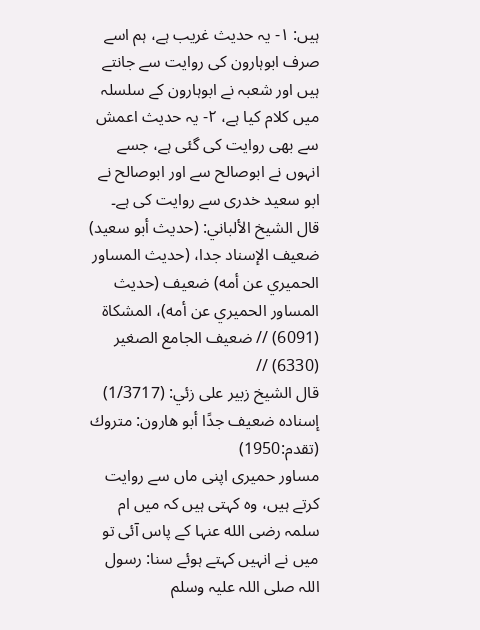ہیں: ۱- یہ حدیث غریب ہے، ہم اسے صرف ابوہارون کی روایت سے جانتے ہیں اور شعبہ نے ابوہارون کے سلسلہ میں کلام کیا ہے، ۲- یہ حدیث اعمش سے بھی روایت کی گئی ہے، جسے انہوں نے ابوصالح سے اور ابوصالح نے ابو سعید خدری سے روایت کی ہے۔
قال الشيخ الألباني: (حديث أبو سعيد) ضعيف الإسناد جدا، (حديث المساور الحميري عن أمه) ضعيف (حديث المساور الحميري عن أمه)، المشكاة (6091) // ضعيف الجامع الصغير (6330) //
قال الشيخ زبير على زئي: (1/3717) إسناده ضعيف جدًا أبو هارون: متروك (تقدم:1950)
مساور حمیری اپنی ماں سے روایت کرتے ہیں، وہ کہتی ہیں کہ میں ام سلمہ رضی الله عنہا کے پاس آئی تو میں نے انہیں کہتے ہوئے سنا: رسول اللہ صلی اللہ علیہ وسلم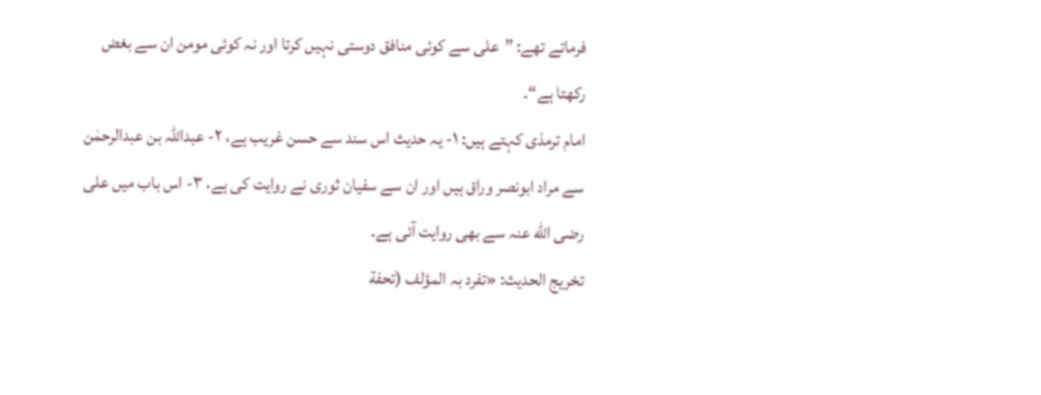فرماتے تھے: ”علی سے کوئی منافق دوستی نہیں کرتا اور نہ کوئی مومن ان سے بغض رکھتا ہے“۔
امام ترمذی کہتے ہیں: ۱- یہ حدیث اس سند سے حسن غریب ہے، ۲- عبداللہ بن عبدالرحمٰن سے مراد ابونصر وراق ہیں اور ان سے سفیان ثوری نے روایت کی ہے، ۳- اس باب میں علی رضی الله عنہ سے بھی روایت آئی ہے۔
تخریج الحدیث: «تفرد بہ المؤلف (تحفة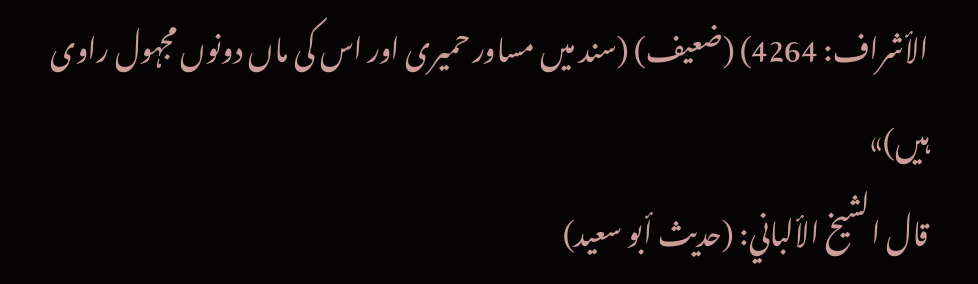الأشراف: 4264) (ضعیف) (سند میں مساور حمیری اور اس کی ماں دونوں مجہول راوی ہیں)»
قال الشيخ الألباني: (حديث أبو سعيد)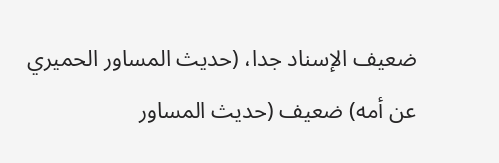ضعيف الإسناد جدا، (حديث المساور الحميري عن أمه) ضعيف (حديث المساور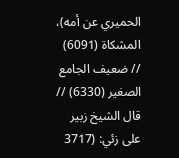الحميري عن أمه)، المشكاة (6091) // ضعيف الجامع الصغير (6330) //
قال الشيخ زبير على زئي: (3717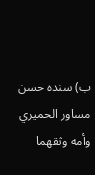ب) سنده حسن مساور الحميري وأمه وثقهما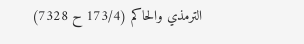الترمذي والحاكم (173/4 ح 7328)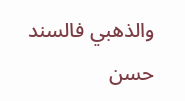والذهبي فالسند حسن